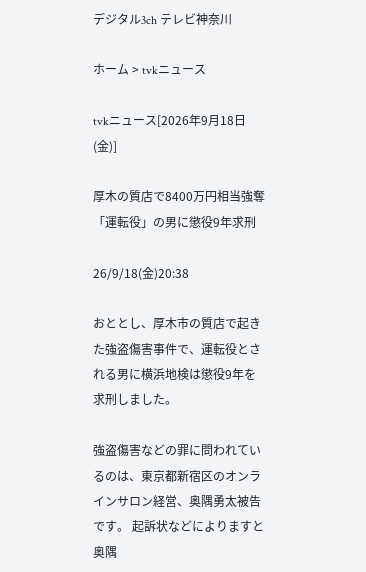デジタル3ch テレビ神奈川

ホーム > tvkニュース

tvkニュース[2026年9月18日(金)]

厚木の質店で8400万円相当強奪 「運転役」の男に懲役9年求刑

26/9/18(金)20:38

おととし、厚木市の質店で起きた強盗傷害事件で、運転役とされる男に横浜地検は懲役9年を求刑しました。

強盗傷害などの罪に問われているのは、東京都新宿区のオンラインサロン経営、奥隅勇太被告です。 起訴状などによりますと奥隅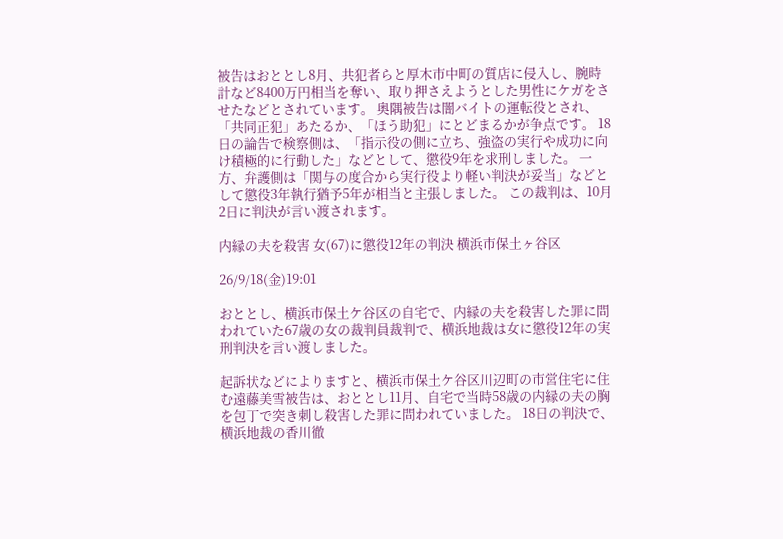被告はおととし8月、共犯者らと厚木市中町の質店に侵入し、腕時計など8400万円相当を奪い、取り押さえようとした男性にケガをさせたなどとされています。 奥隅被告は闇バイトの運転役とされ、「共同正犯」あたるか、「ほう助犯」にとどまるかが争点です。 18日の論告で検察側は、「指示役の側に立ち、強盗の実行や成功に向け積極的に行動した」などとして、懲役9年を求刑しました。 一方、弁護側は「関与の度合から実行役より軽い判決が妥当」などとして懲役3年執行猶予5年が相当と主張しました。 この裁判は、10月2日に判決が言い渡されます。

内縁の夫を殺害 女(67)に懲役12年の判決 横浜市保土ヶ谷区

26/9/18(金)19:01

おととし、横浜市保土ケ谷区の自宅で、内縁の夫を殺害した罪に問われていた67歳の女の裁判員裁判で、横浜地裁は女に懲役12年の実刑判決を言い渡しました。

起訴状などによりますと、横浜市保土ケ谷区川辺町の市営住宅に住む遠藤美雪被告は、おととし11月、自宅で当時58歳の内縁の夫の胸を包丁で突き刺し殺害した罪に問われていました。 18日の判決で、横浜地裁の香川徹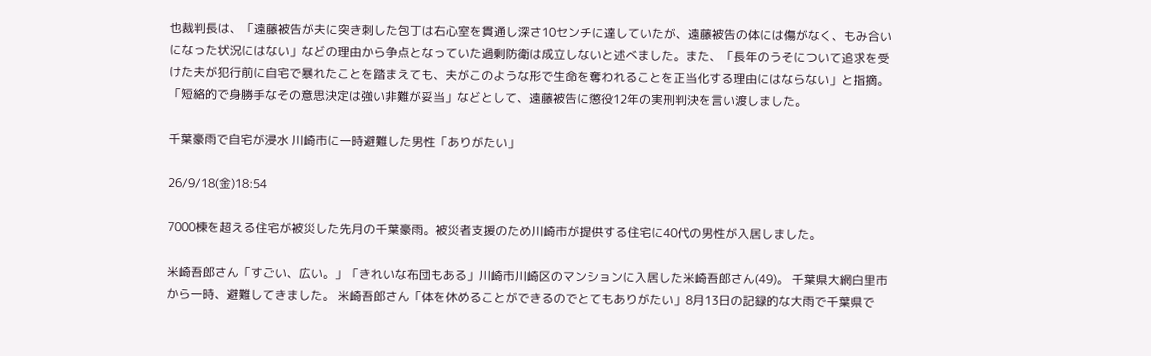也裁判長は、「遠藤被告が夫に突き刺した包丁は右心室を貫通し深さ10センチに達していたが、遠藤被告の体には傷がなく、もみ合いになった状況にはない」などの理由から争点となっていた過剰防衛は成立しないと述べました。また、「長年のうそについて追求を受けた夫が犯行前に自宅で暴れたことを踏まえても、夫がこのような形で生命を奪われることを正当化する理由にはならない」と指摘。「短絡的で身勝手なその意思決定は強い非難が妥当」などとして、遠藤被告に懲役12年の実刑判決を言い渡しました。

千葉豪雨で自宅が浸水 川崎市に一時避難した男性「ありがたい」

26/9/18(金)18:54

7000棟を超える住宅が被災した先月の千葉豪雨。被災者支援のため川崎市が提供する住宅に40代の男性が入居しました。

米崎吾郎さん「すごい、広い。」「きれいな布団もある」川崎市川崎区のマンションに入居した米崎吾郎さん(49)。 千葉県大網白里市から一時、避難してきました。 米崎吾郎さん「体を休めることができるのでとてもありがたい」8月13日の記録的な大雨で千葉県で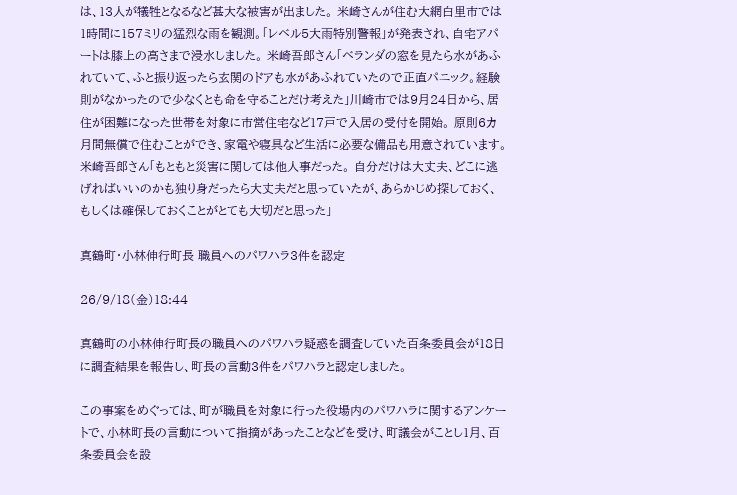は、13人が犠牲となるなど甚大な被害が出ました。 米崎さんが住む大網白里市では1時間に157ミリの猛烈な雨を観測。「レベル5大雨特別警報」が発表され、自宅アパートは膝上の高さまで浸水しました。 米崎吾郎さん「ベランダの窓を見たら水があふれていて、ふと振り返ったら玄関のドアも水があふれていたので正直パニック。経験則がなかったので少なくとも命を守ることだけ考えた」川崎市では9月24日から、居住が困難になった世帯を対象に市営住宅など17戸で入居の受付を開始。 原則6カ月間無償で住むことができ、家電や寝具など生活に必要な備品も用意されています。 米崎吾郎さん「もともと災害に関しては他人事だった。 自分だけは大丈夫、どこに逃げればいいのかも独り身だったら大丈夫だと思っていたが、あらかじめ探しておく、もしくは確保しておくことがとても大切だと思った」

真鶴町・小林伸行町長 職員へのパワハラ3件を認定

26/9/18(金)18:44

真鶴町の小林伸行町長の職員へのパワハラ疑惑を調査していた百条委員会が18日に調査結果を報告し、町長の言動3件をパワハラと認定しました。

この事案をめぐっては、町が職員を対象に行った役場内のパワハラに関するアンケートで、小林町長の言動について指摘があったことなどを受け、町議会がことし1月、百条委員会を設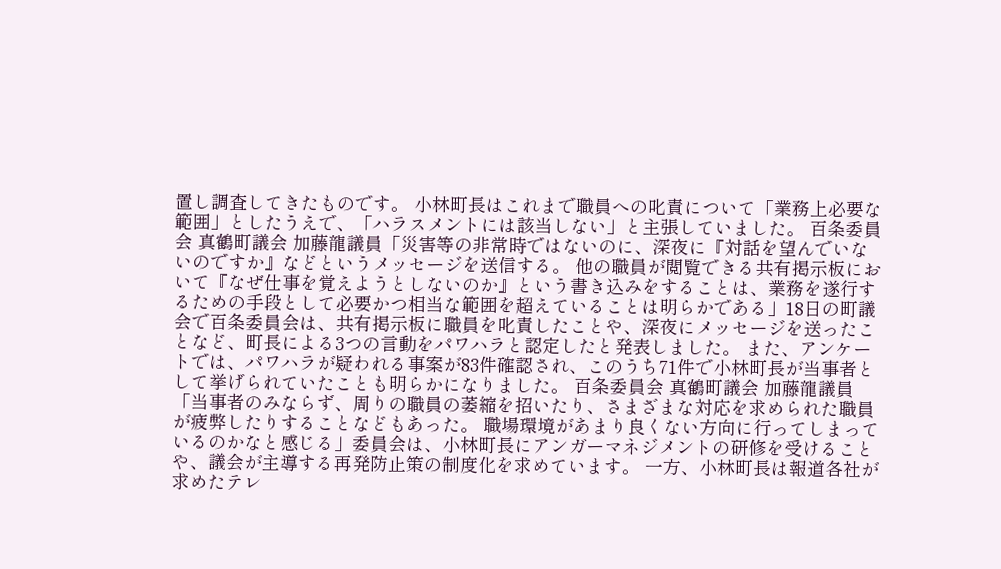置し調査してきたものです。 小林町長はこれまで職員への叱責について「業務上必要な範囲」としたうえで、「ハラスメントには該当しない」と主張していました。 百条委員会 真鶴町議会 加藤龍議員「災害等の非常時ではないのに、深夜に『対話を望んでいないのですか』などというメッセージを送信する。 他の職員が閲覧できる共有掲示板において『なぜ仕事を覚えようとしないのか』という書き込みをすることは、業務を遂行するための手段として必要かつ相当な範囲を超えていることは明らかである」18日の町議会で百条委員会は、共有掲示板に職員を叱責したことや、深夜にメッセージを送ったことなど、町長による3つの言動をパワハラと認定したと発表しました。 また、アンケートでは、パワハラが疑われる事案が83件確認され、このうち71件で小林町長が当事者として挙げられていたことも明らかになりました。 百条委員会 真鶴町議会 加藤龍議員「当事者のみならず、周りの職員の萎縮を招いたり、さまざまな対応を求められた職員が疲弊したりすることなどもあった。 職場環境があまり良くない方向に行ってしまっているのかなと感じる」委員会は、小林町長にアンガーマネジメントの研修を受けることや、議会が主導する再発防止策の制度化を求めています。 一方、小林町長は報道各社が求めたテレ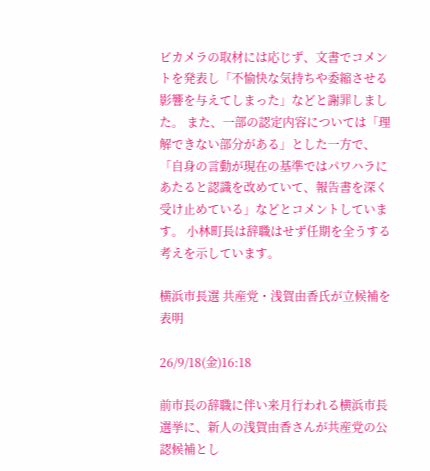ビカメラの取材には応じず、文書でコメントを発表し「不愉快な気持ちや委縮させる影響を与えてしまった」などと謝罪しました。 また、一部の認定内容については「理解できない部分がある」とした一方で、「自身の言動が現在の基準ではパワハラにあたると認識を改めていて、報告書を深く受け止めている」などとコメントしています。 小林町長は辞職はせず任期を全うする考えを示しています。

横浜市長選 共産党・浅賀由香氏が立候補を表明

26/9/18(金)16:18

前市長の辞職に伴い来月行われる横浜市長選挙に、新人の浅賀由香さんが共産党の公認候補とし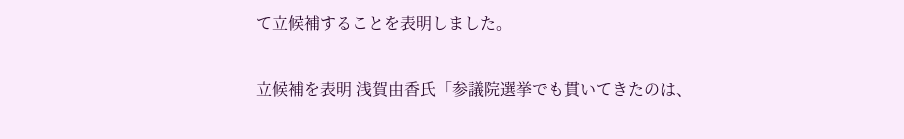て立候補することを表明しました。

立候補を表明 浅賀由香氏「参議院選挙でも貫いてきたのは、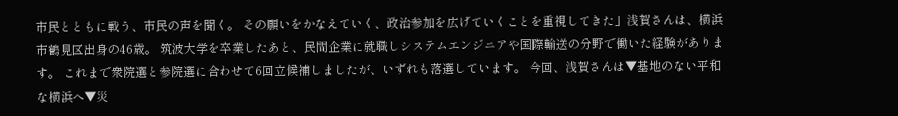市民とともに戦う、市民の声を聞く。 その願いをかなえていく、政治参加を広げていくことを重視してきた」浅賀さんは、横浜市鶴見区出身の46歳。 筑波大学を卒業したあと、民間企業に就職しシステムエンジニアや国際輸送の分野で働いた経験があります。 これまで衆院選と参院選に合わせて6回立候補しましたが、いずれも落選しています。 今回、浅賀さんは▼基地のない平和な横浜へ▼災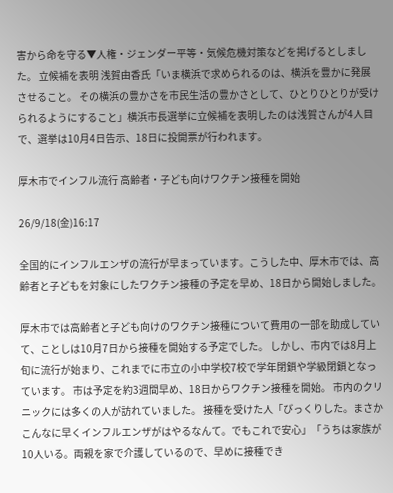害から命を守る▼人権・ジェンダー平等・気候危機対策などを掲げるとしました。 立候補を表明 浅賀由香氏「いま横浜で求められるのは、横浜を豊かに発展させること。 その横浜の豊かさを市民生活の豊かさとして、ひとりひとりが受けられるようにすること」横浜市長選挙に立候補を表明したのは浅賀さんが4人目で、選挙は10月4日告示、18日に投開票が行われます。

厚木市でインフル流行 高齢者・子ども向けワクチン接種を開始

26/9/18(金)16:17

全国的にインフルエンザの流行が早まっています。こうした中、厚木市では、高齢者と子どもを対象にしたワクチン接種の予定を早め、18日から開始しました。

厚木市では高齢者と子ども向けのワクチン接種について費用の一部を助成していて、ことしは10月7日から接種を開始する予定でした。 しかし、市内では8月上旬に流行が始まり、これまでに市立の小中学校7校で学年閉鎖や学級閉鎖となっています。 市は予定を約3週間早め、18日からワクチン接種を開始。 市内のクリニックには多くの人が訪れていました。 接種を受けた人「びっくりした。まさかこんなに早くインフルエンザがはやるなんて。でもこれで安心」「うちは家族が10人いる。両親を家で介護しているので、早めに接種でき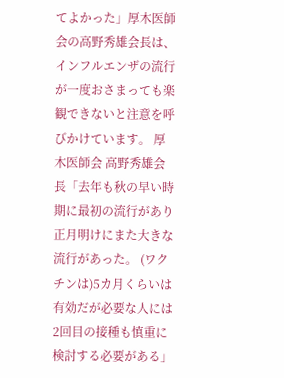てよかった」厚木医師会の高野秀雄会長は、インフルエンザの流行が一度おさまっても楽観できないと注意を呼びかけています。 厚木医師会 高野秀雄会長「去年も秋の早い時期に最初の流行があり正月明けにまた大きな流行があった。 (ワクチンは)5カ月くらいは有効だが必要な人には2回目の接種も慎重に検討する必要がある」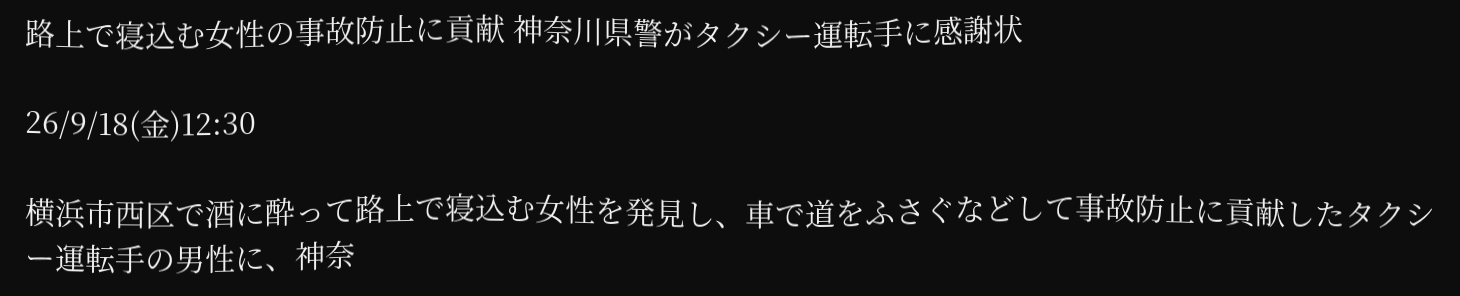路上で寝込む女性の事故防止に貢献 神奈川県警がタクシー運転手に感謝状

26/9/18(金)12:30

横浜市西区で酒に酔って路上で寝込む女性を発見し、車で道をふさぐなどして事故防止に貢献したタクシー運転手の男性に、神奈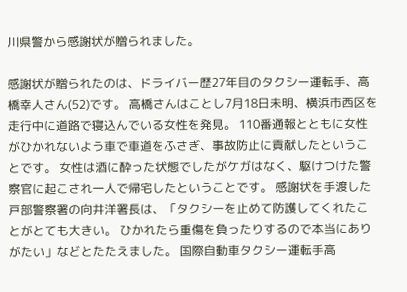川県警から感謝状が贈られました。

感謝状が贈られたのは、ドライバー歴27年目のタクシー運転手、高橋幸人さん(52)です。 高橋さんはことし7月18日未明、横浜市西区を走行中に道路で寝込んでいる女性を発見。 110番通報とともに女性がひかれないよう車で車道をふさぎ、事故防止に貢献したということです。 女性は酒に酔った状態でしたがケガはなく、駆けつけた警察官に起こされ一人で帰宅したということです。 感謝状を手渡した戸部警察署の向井洋署長は、「タクシーを止めて防護してくれたことがとても大きい。 ひかれたら重傷を負ったりするので本当にありがたい」などとたたえました。 国際自動車タクシー運転手高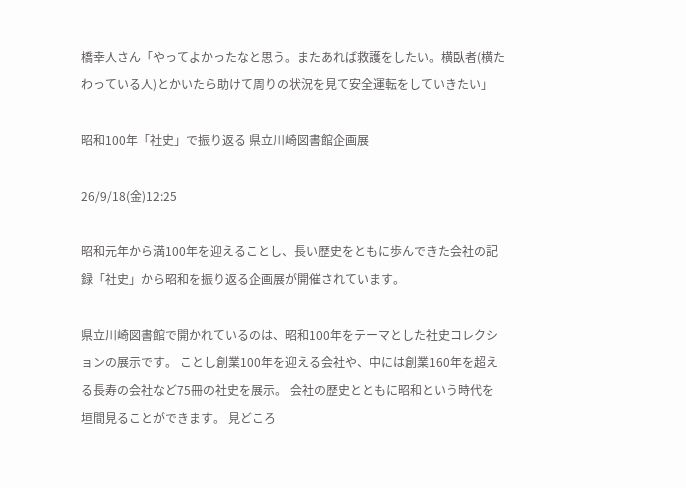橋幸人さん「やってよかったなと思う。またあれば救護をしたい。横臥者(横たわっている人)とかいたら助けて周りの状況を見て安全運転をしていきたい」

昭和100年「社史」で振り返る 県立川崎図書館企画展

26/9/18(金)12:25

昭和元年から満100年を迎えることし、長い歴史をともに歩んできた会社の記録「社史」から昭和を振り返る企画展が開催されています。

県立川崎図書館で開かれているのは、昭和100年をテーマとした社史コレクションの展示です。 ことし創業100年を迎える会社や、中には創業160年を超える長寿の会社など75冊の社史を展示。 会社の歴史とともに昭和という時代を垣間見ることができます。 見どころ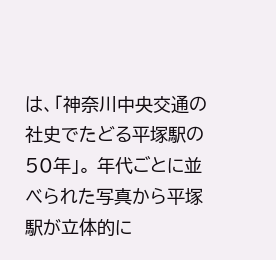は、「神奈川中央交通の社史でたどる平塚駅の50年」。 年代ごとに並べられた写真から平塚駅が立体的に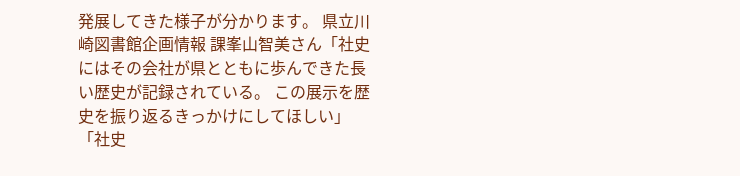発展してきた様子が分かります。 県立川崎図書館企画情報 課峯山智美さん「社史にはその会社が県とともに歩んできた長い歴史が記録されている。 この展示を歴史を振り返るきっかけにしてほしい」「社史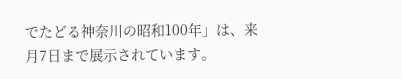でたどる神奈川の昭和100年」は、来月7日まで展示されています。